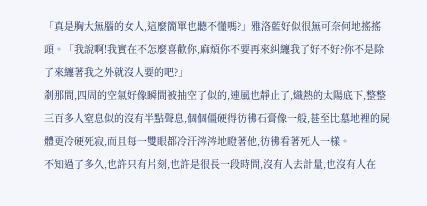「真是胸大無腦的女人,這麼簡單也聽不懂嗎?」雅洛藍好似很無可奈何地搖搖頭。「我說啊!我實在不怎麼喜歡你,麻煩你不要再來糾纏我了好不好?你不是除了來纏著我之外就沒人要的吧?」
剎那間,四周的空氣好像瞬間被抽空了似的,連風也靜止了,熾熱的太陽底下,整整三百多人窒息似的沒有半點聲息,個個僵硬得彷彿石膏像一般,甚至比墓地裡的屍體更冷硬死寂,而且每一雙眼都冷汗涔涔地瞪著他,彷彿看著死人一樣。
不知過了多久,也許只有片刻,也許是很長一段時問,沒有人去計量,也沒有人在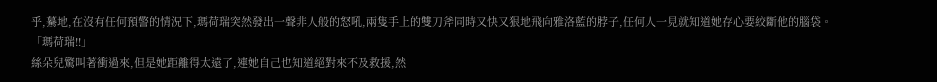乎,驀地,在沒有任何預警的情況下,瑪荷瑞突然發出一聲非人般的怒吼,兩隻手上的雙刀斧同時又快又狠地飛向雅洛藍的脖子,任何人一見就知道她存心要絞斷他的腦袋。
「瑪荷瑞!!」
絲朵兒驚叫著衝過來,但是她距離得太遠了,連她自己也知道絕對來不及救援,然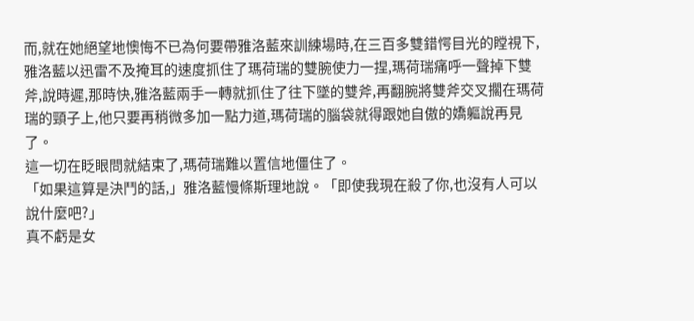而,就在她絕望地懊悔不已為何要帶雅洛藍來訓練場時,在三百多雙錯愕目光的瞠視下,雅洛藍以迅雷不及掩耳的速度抓住了瑪荷瑞的雙腕使力一捏,瑪荷瑞痛呼一聲掉下雙斧,說時遲,那時快,雅洛藍兩手一轉就抓住了往下墜的雙斧,再翻腕將雙斧交叉擱在瑪荷瑞的頸子上,他只要再稍微多加一點力道,瑪荷瑞的腦袋就得跟她自傲的嬌軀說再見了。
這一切在眨眼問就結束了,瑪荷瑞難以置信地僵住了。
「如果這算是決鬥的話,」雅洛藍慢條斯理地說。「即使我現在殺了你,也沒有人可以說什麼吧?」
真不虧是女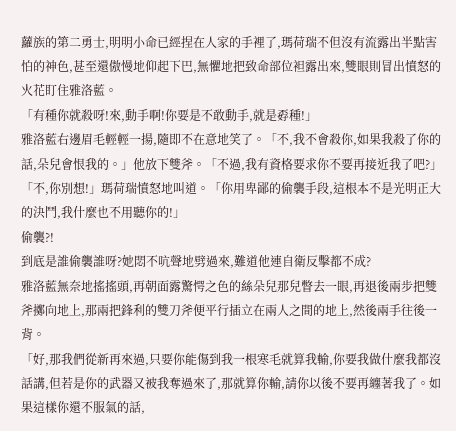蘿族的第二勇士,明明小命已經捏在人家的手裡了,瑪荷瑞不但沒有流露出半點害怕的神色,甚至還傲慢地仰起下巴,無懼地把致命部位袒露出來,雙眼則冒出憤怒的火花盯住雅洛藍。
「有種你就殺呀!來,動手啊!你要是不敢動手,就是孬種!」
雅洛藍右邊眉毛輕輕一揚,隨即不在意地笑了。「不,我不會殺你,如果我殺了你的話,朵兒會恨我的。」他放下雙斧。「不過,我有資格要求你不要再接近我了吧?」
「不,你別想!」瑪荷瑞憤怒地叫道。「你用卑鄙的偷襲手段,這根本不是光明正大的決鬥,我什麼也不用聽你的!」
偷襲?!
到底是誰偷襲誰呀?她悶不吭聲地劈過來,難道他連自衛反擊都不成?
雅洛藍無奈地搖搖頭,再朝面露驚愕之色的絲朵兒那兒瞥去一眼,再退後兩步把雙斧擲向地上,那兩把鋒利的雙刀斧便平行插立在兩人之間的地上,然後兩手往後一背。
「好,那我們從新再來過,只要你能傷到我一根寒毛就算我輸,你要我做什麼我都沒話講,但若是你的武器又被我奪過來了,那就算你輸,請你以後不要再纏著我了。如果這樣你還不服氣的話,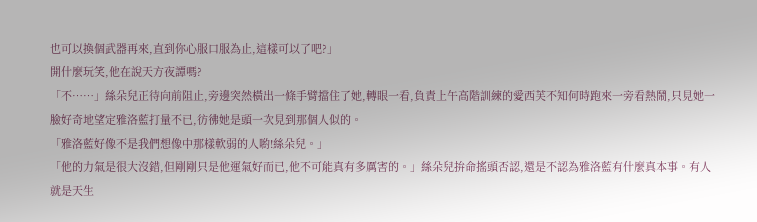也可以換個武器再來,直到你心服口服為止,這樣可以了吧?」
開什麼玩笑,他在說天方夜譚嗎?
「不……」絲朵兒正待向前阻止,旁邊突然橫出一條手臂擋住了她,轉眼一看,負責上午高階訓練的愛西芙不知何時跑來一旁看熱鬧,只見她一臉好奇地望定雅洛藍打量不已,彷彿她是頭一次見到那個人似的。
「雅洛藍好像不是我們想像中那樣軟弱的人喲!絲朵兒。」
「他的力氣是很大沒錯,但剛剛只是他運氣好而已,他不可能真有多厲害的。」絲朵兒拚命搖頭否認,還是不認為雅洛藍有什麼真本事。有人就是天生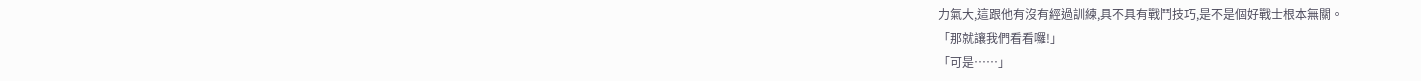力氣大,這跟他有沒有經過訓練,具不具有戰鬥技巧,是不是個好戰士根本無關。
「那就讓我們看看囉!」
「可是……」